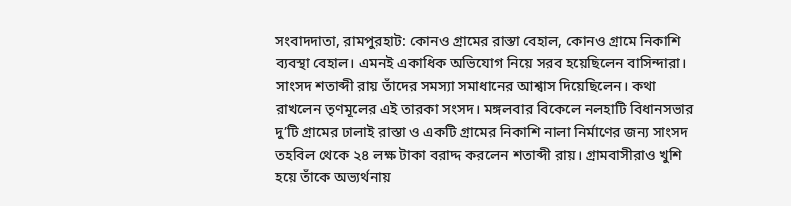সংবাদদাতা, রামপুরহাট: কোনও গ্রামের রাস্তা বেহাল, কোনও গ্রামে নিকাশি ব্যবস্থা বেহাল। এমনই একাধিক অভিযোগ নিয়ে সরব হয়েছিলেন বাসিন্দারা। সাংসদ শতাব্দী রায় তাঁদের সমস্যা সমাধানের আশ্বাস দিয়েছিলেন। কথা রাখলেন তৃণমূলের এই তারকা সংসদ। মঙ্গলবার বিকেলে নলহাটি বিধানসভার দু’টি গ্রামের ঢালাই রাস্তা ও একটি গ্রামের নিকাশি নালা নির্মাণের জন্য সাংসদ তহবিল থেকে ২৪ লক্ষ টাকা বরাদ্দ করলেন শতাব্দী রায়। গ্রামবাসীরাও খুশি হয়ে তাঁকে অভ্যর্থনায়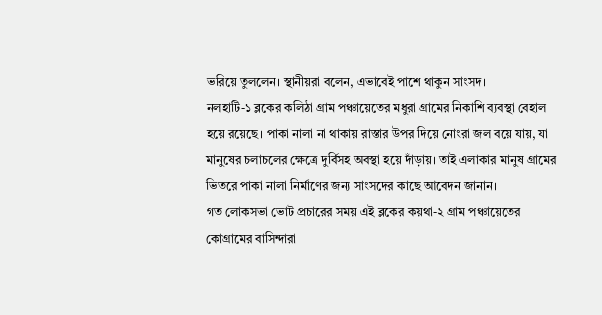ভরিয়ে তুললেন। স্থানীয়রা বলেন, এভাবেই পাশে থাকুন সাংসদ।
নলহাটি-১ ব্লকের কলিঠা গ্রাম পঞ্চায়েতের মধুরা গ্রামের নিকাশি ব্যবস্থা বেহাল হয়ে রয়েছে। পাকা নালা না থাকায় রাস্তার উপর দিয়ে নোংরা জল বয়ে যায়, যা মানুষের চলাচলের ক্ষেত্রে দুর্বিসহ অবস্থা হয়ে দাঁড়ায়। তাই এলাকার মানুষ গ্রামের ভিতরে পাকা নালা নির্মাণের জন্য সাংসদের কাছে আবেদন জানান।
গত লোকসভা ভোট প্রচারের সময় এই ব্লকের কয়থা-২ গ্রাম পঞ্চায়েতের কোগ্রামের বাসিন্দারা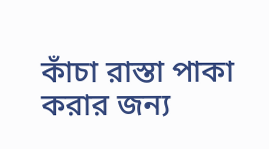কাঁচা রাস্তা পাকা করার জন্য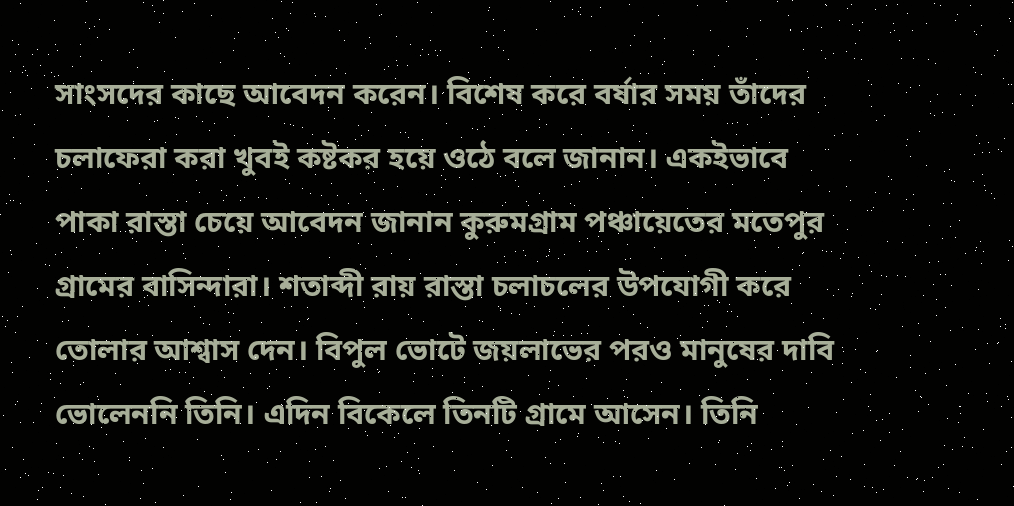সাংসদের কাছে আবেদন করেন। বিশেষ করে বর্ষার সময় তাঁদের চলাফেরা করা খুবই কষ্টকর হয়ে ওঠে বলে জানান। একইভাবে পাকা রাস্তা চেয়ে আবেদন জানান কুরুমগ্রাম পঞ্চায়েতের মতেপুর গ্রামের বাসিন্দারা। শতাব্দী রায় রাস্তা চলাচলের উপযোগী করে তোলার আশ্বাস দেন। বিপুল ভোটে জয়লাভের পরও মানুষের দাবি ভোলেননি তিনি। এদিন বিকেলে তিনটি গ্রামে আসেন। তিনি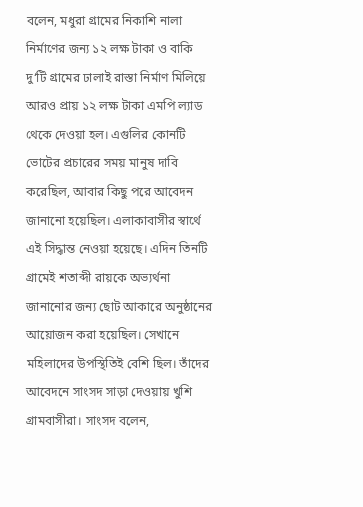বলেন, মধুরা গ্রামের নিকাশি নালা নির্মাণের জন্য ১২ লক্ষ টাকা ও বাকি দু‘টি গ্রামের ঢালাই রাস্তা নির্মাণ মিলিয়ে আরও প্রায় ১২ লক্ষ টাকা এমপি ল্যাড থেকে দেওয়া হল। এগুলির কোনটি ভোটের প্রচারের সময় মানুষ দাবি করেছিল, আবার কিছু পরে আবেদন জানানো হয়েছিল। এলাকাবাসীর স্বার্থে এই সিদ্ধান্ত নেওয়া হয়েছে। এদিন তিনটি গ্রামেই শতাব্দী রায়কে অভ্যর্থনা জানানোর জন্য ছোট আকারে অনুষ্ঠানের আয়োজন করা হয়েছিল। সেখানে মহিলাদের উপস্থিতিই বেশি ছিল। তাঁদের আবেদনে সাংসদ সাড়া দেওয়ায় খুশি গ্রামবাসীরা। সাংসদ বলেন,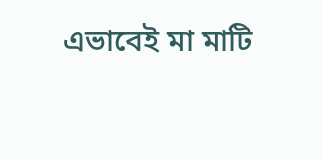এভাবেই মা মাটি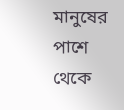মানুষের পাশে থেকে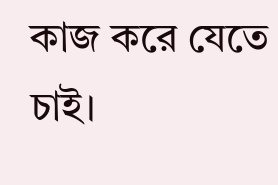কাজ করে যেতে চাই।